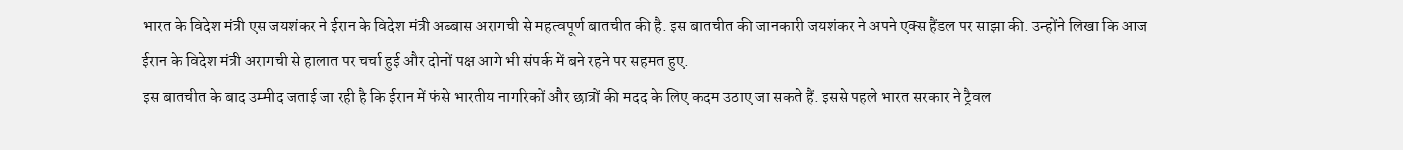भारत के विदेश मंत्री एस जयशंकर ने ईरान के विदेश मंत्री अब्बास अरागची से महत्वपूर्ण बातचीत की है. इस बातचीत की जानकारी जयशंकर ने अपने एक्स हैंडल पर साझा की. उन्होंने लिखा कि आज ईरान के विदेश मंत्री अरागची से हालात पर चर्चा हुई और दोनों पक्ष आगे भी संपर्क में बने रहने पर सहमत हुए.
इस बातचीत के बाद उम्मीद जताई जा रही है कि ईरान में फंसे भारतीय नागरिकों और छात्रों की मदद के लिए कदम उठाए जा सकते हैं. इससे पहले भारत सरकार ने ट्रैवल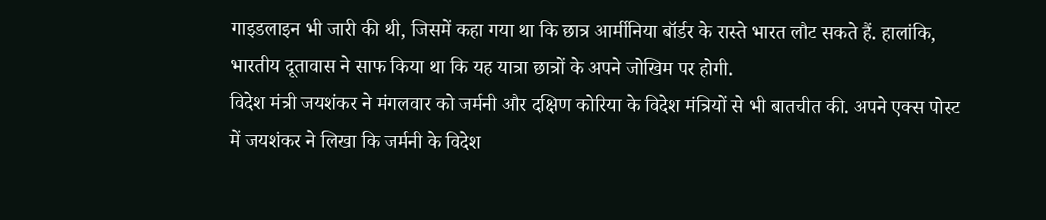गाइडलाइन भी जारी की थी, जिसमें कहा गया था कि छात्र आर्मीनिया बॉर्डर के रास्ते भारत लौट सकते हैं. हालांकि, भारतीय दूतावास ने साफ किया था कि यह यात्रा छात्रों के अपने जोखिम पर होगी.
विदेश मंत्री जयशंकर ने मंगलवार को जर्मनी और दक्षिण कोरिया के विदेश मंत्रियों से भी बातचीत की. अपने एक्स पोस्ट में जयशंकर ने लिखा कि जर्मनी के विदेश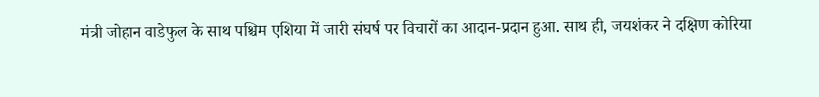मंत्री जोहान वाडेफुल के साथ पश्चिम एशिया में जारी संघर्ष पर विचारों का आदान-प्रदान हुआ. साथ ही, जयशंकर ने दक्षिण कोरिया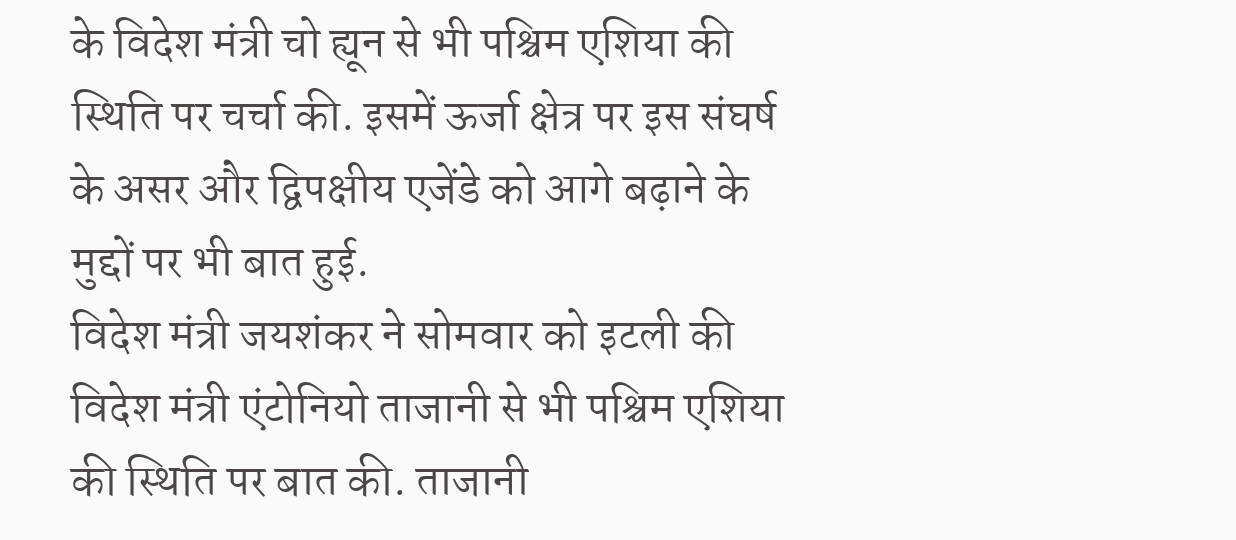के विदेश मंत्री चो ह्यून से भी पश्चिम एशिया की स्थिति पर चर्चा की. इसमें ऊर्जा क्षेत्र पर इस संघर्ष के असर और द्विपक्षीय एजेंडे को आगे बढ़ाने के मुद्दों पर भी बात हुई.
विदेश मंत्री जयशंकर ने सोमवार को इटली की विदेश मंत्री एंटोनियो ताजानी से भी पश्चिम एशिया की स्थिति पर बात की. ताजानी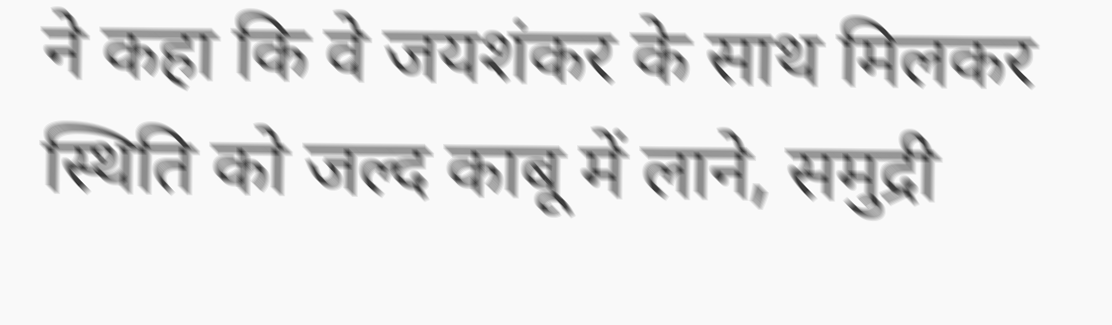ने कहा कि वे जयशंकर के साथ मिलकर स्थिति को जल्द काबू में लाने, समुद्री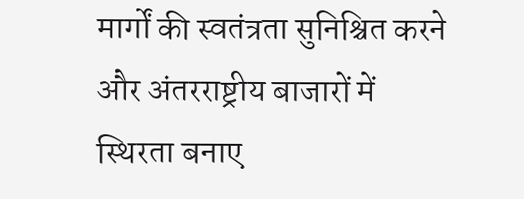मार्गों की स्वतंत्रता सुनिश्चित करने और अंतरराष्ट्रीय बाजारों में स्थिरता बनाए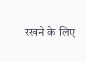रखने के लिए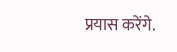प्रयास करेंगे.